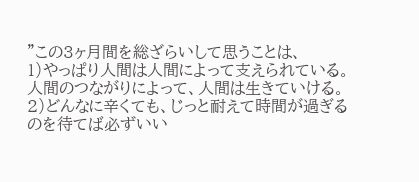"この3ヶ月間を総ざらいして思うことは、
1)やっぱり人間は人間によって支えられている。人間のつながりによって、人間は生きていける。
2)どんなに辛くても、じっと耐えて時間が過ぎるのを待てば必ずいい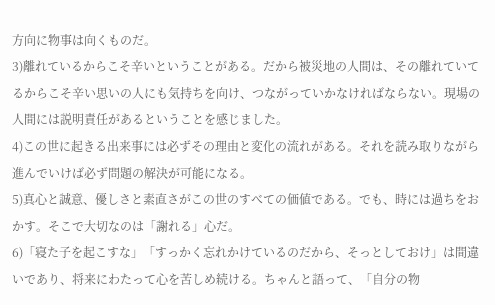方向に物事は向くものだ。
3)離れているからこそ辛いということがある。だから被災地の人間は、その離れていてるからこそ辛い思いの人にも気持ちを向け、つながっていかなければならない。現場の人間には説明責任があるということを感じました。
4)この世に起きる出来事には必ずその理由と変化の流れがある。それを読み取りながら進んでいけば必ず問題の解決が可能になる。
5)真心と誠意、優しさと素直さがこの世のすべての価値である。でも、時には過ちをおかす。そこで大切なのは「謝れる」心だ。
6)「寝た子を起こすな」「すっかく忘れかけているのだから、そっとしておけ」は間違いであり、将来にわたって心を苦しめ続ける。ちゃんと語って、「自分の物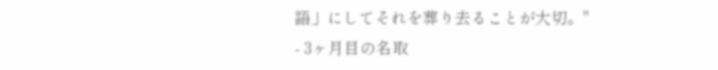語」にしてそれを葬り去ることが大切。"
- 3ヶ月目の名取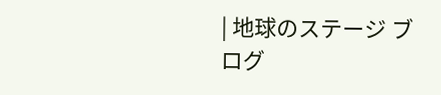| 地球のステージ ブログ